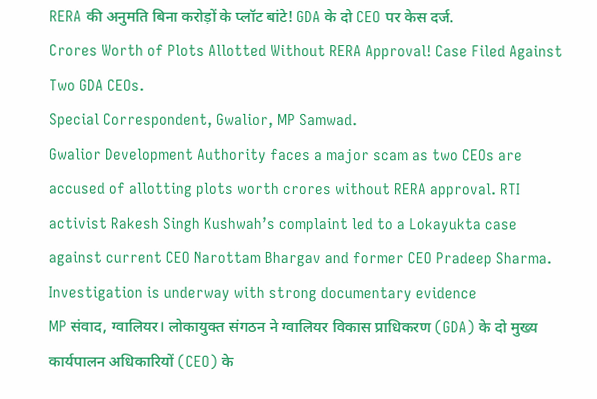RERA की अनुमति बिना करोड़ों के प्लॉट बांटे! GDA के दो CEO पर केस दर्ज.
Crores Worth of Plots Allotted Without RERA Approval! Case Filed Against Two GDA CEOs.
Special Correspondent, Gwalior, MP Samwad.
Gwalior Development Authority faces a major scam as two CEOs are accused of allotting plots worth crores without RERA approval. RTI activist Rakesh Singh Kushwah’s complaint led to a Lokayukta case against current CEO Narottam Bhargav and former CEO Pradeep Sharma. Investigation is underway with strong documentary evidence
MP संवाद, ग्वालियर। लोकायुक्त संगठन ने ग्वालियर विकास प्राधिकरण (GDA) के दो मुख्य कार्यपालन अधिकारियों (CEO) के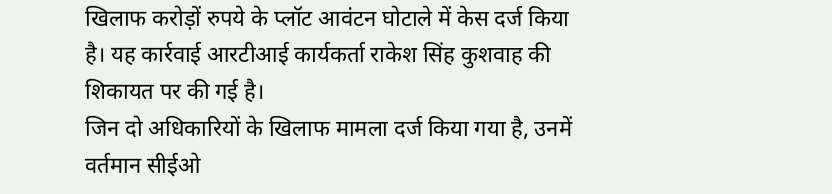खिलाफ करोड़ों रुपये के प्लॉट आवंटन घोटाले में केस दर्ज किया है। यह कार्रवाई आरटीआई कार्यकर्ता राकेश सिंह कुशवाह की शिकायत पर की गई है।
जिन दो अधिकारियों के खिलाफ मामला दर्ज किया गया है, उनमें वर्तमान सीईओ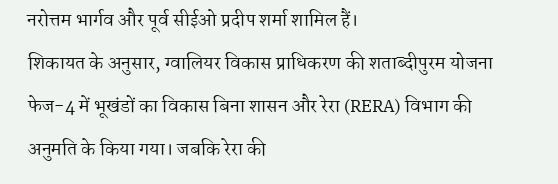नरोत्तम भार्गव और पूर्व सीईओ प्रदीप शर्मा शामिल हैं।
शिकायत के अनुसार, ग्वालियर विकास प्राधिकरण की शताब्दीपुरम योजना फेज-4 में भूखंडों का विकास बिना शासन और रेरा (RERA) विभाग की अनुमति के किया गया। जबकि रेरा की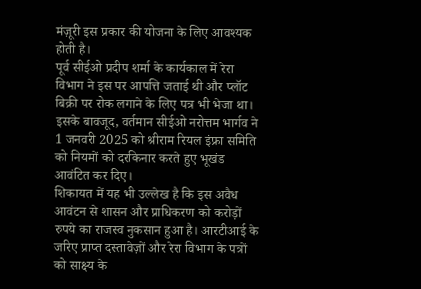मंज़ूरी इस प्रकार की योजना के लिए आवश्यक होती है।
पूर्व सीईओ प्रदीप शर्मा के कार्यकाल में रेरा विभाग ने इस पर आपत्ति जताई थी और प्लॉट बिक्री पर रोक लगाने के लिए पत्र भी भेजा था। इसके बावजूद, वर्तमान सीईओ नरोत्तम भार्गव ने 1 जनवरी 2025 को श्रीराम रियल इंफ्रा समिति को नियमों को दरकिनार करते हुए भूखंड आवंटित कर दिए।
शिकायत में यह भी उल्लेख है कि इस अवैध आवंटन से शासन और प्राधिकरण को करोड़ों रुपये का राजस्व नुकसान हुआ है। आरटीआई के जरिए प्राप्त दस्तावेज़ों और रेरा विभाग के पत्रों को साक्ष्य के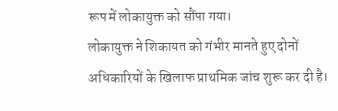रूप में लोकायुक्त को सौंपा गया।
लोकायुक्त ने शिकायत को गंभीर मानते हुए दोनों अधिकारियों के खिलाफ प्राथमिक जांच शुरू कर दी है।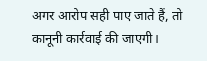अगर आरोप सही पाए जाते हैं, तो कानूनी कार्रवाई की जाएगी।